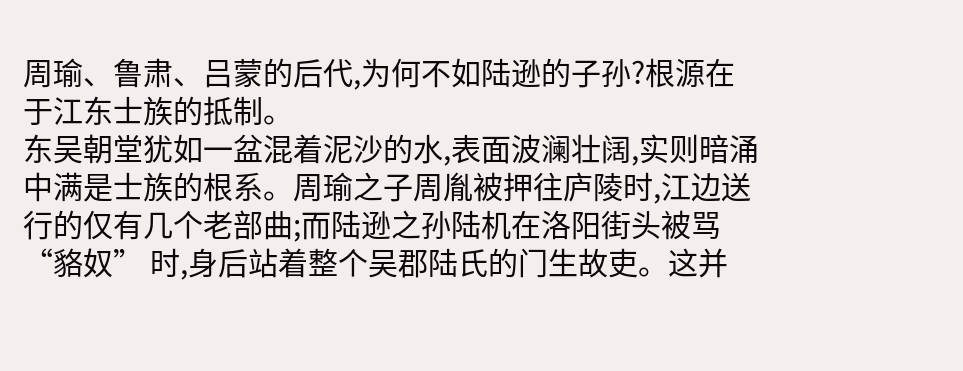周瑜、鲁肃、吕蒙的后代,为何不如陆逊的子孙?根源在于江东士族的抵制。
东吴朝堂犹如一盆混着泥沙的水,表面波澜壮阔,实则暗涌中满是士族的根系。周瑜之子周胤被押往庐陵时,江边送行的仅有几个老部曲;而陆逊之孙陆机在洛阳街头被骂 “貉奴” 时,身后站着整个吴郡陆氏的门生故吏。这并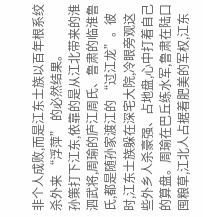非个人成败,而是江东士族以百年根系绞杀外来 “浮萍” 的必然结果。
孙策打下江东,依靠的是从江北带来的淮泗武将,周瑜的庐江周氏、鲁肃的临淮鲁氏,都是随孙家渡江的 “过江龙”。彼时,江东士族躲在深宅大院,冷眼旁观这些外乡人杀豪强、占地盘,心中打着自己的算盘。周瑜在巴丘练水军,鲁肃在陆口囤粮草,江北人占据着肥美的军权,江东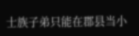士族子弟只能在郡县当小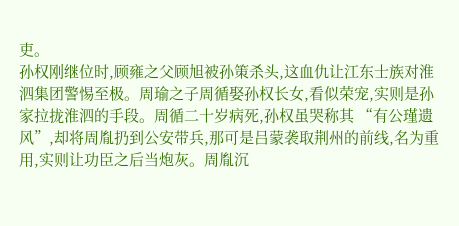吏。
孙权刚继位时,顾雍之父顾旭被孙策杀头,这血仇让江东士族对淮泗集团警惕至极。周瑜之子周循娶孙权长女,看似荣宠,实则是孙家拉拢淮泗的手段。周循二十岁病死,孙权虽哭称其 “有公瑾遗风”,却将周胤扔到公安带兵,那可是吕蒙袭取荆州的前线,名为重用,实则让功臣之后当炮灰。周胤沉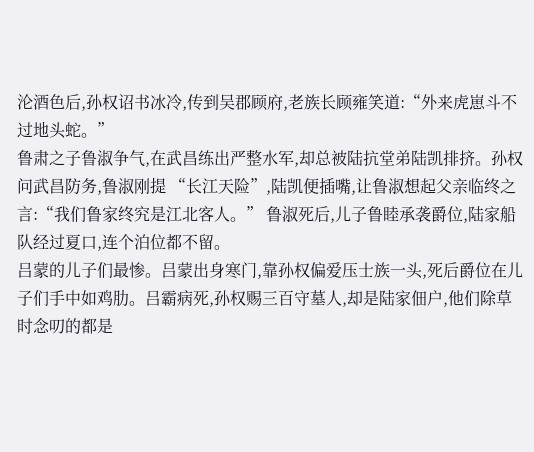沦酒色后,孙权诏书冰冷,传到吴郡顾府,老族长顾雍笑道:“外来虎崽斗不过地头蛇。”
鲁肃之子鲁淑争气,在武昌练出严整水军,却总被陆抗堂弟陆凯排挤。孙权问武昌防务,鲁淑刚提 “长江天险”,陆凯便插嘴,让鲁淑想起父亲临终之言:“我们鲁家终究是江北客人。” 鲁淑死后,儿子鲁睦承袭爵位,陆家船队经过夏口,连个泊位都不留。
吕蒙的儿子们最惨。吕蒙出身寒门,靠孙权偏爱压士族一头,死后爵位在儿子们手中如鸡肋。吕霸病死,孙权赐三百守墓人,却是陆家佃户,他们除草时念叨的都是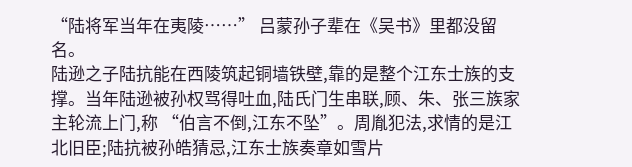“陆将军当年在夷陵……” 吕蒙孙子辈在《吴书》里都没留名。
陆逊之子陆抗能在西陵筑起铜墙铁壁,靠的是整个江东士族的支撑。当年陆逊被孙权骂得吐血,陆氏门生串联,顾、朱、张三族家主轮流上门,称 “伯言不倒,江东不坠”。周胤犯法,求情的是江北旧臣;陆抗被孙皓猜忌,江东士族奏章如雪片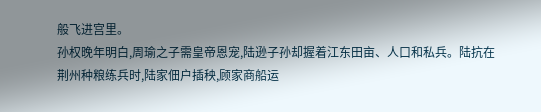般飞进宫里。
孙权晚年明白,周瑜之子需皇帝恩宠,陆逊子孙却握着江东田亩、人口和私兵。陆抗在荆州种粮练兵时,陆家佃户插秧,顾家商船运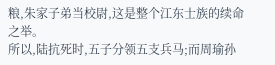粮,朱家子弟当校尉,这是整个江东士族的续命之举。
所以,陆抗死时,五子分领五支兵马;而周瑜孙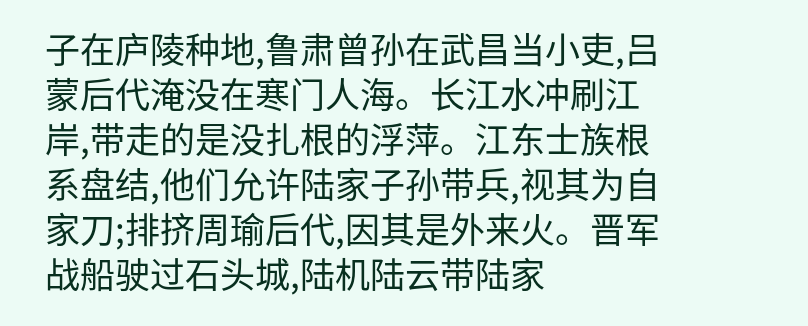子在庐陵种地,鲁肃曾孙在武昌当小吏,吕蒙后代淹没在寒门人海。长江水冲刷江岸,带走的是没扎根的浮萍。江东士族根系盘结,他们允许陆家子孙带兵,视其为自家刀;排挤周瑜后代,因其是外来火。晋军战船驶过石头城,陆机陆云带陆家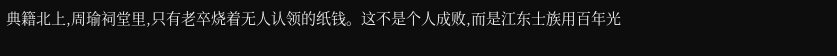典籍北上,周瑜祠堂里,只有老卒烧着无人认领的纸钱。这不是个人成败,而是江东士族用百年光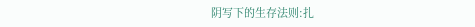阴写下的生存法则:扎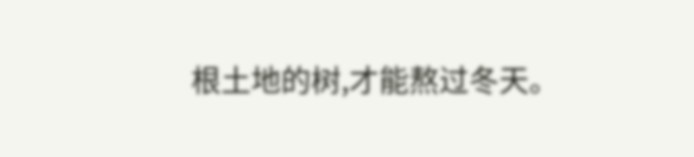根土地的树,才能熬过冬天。